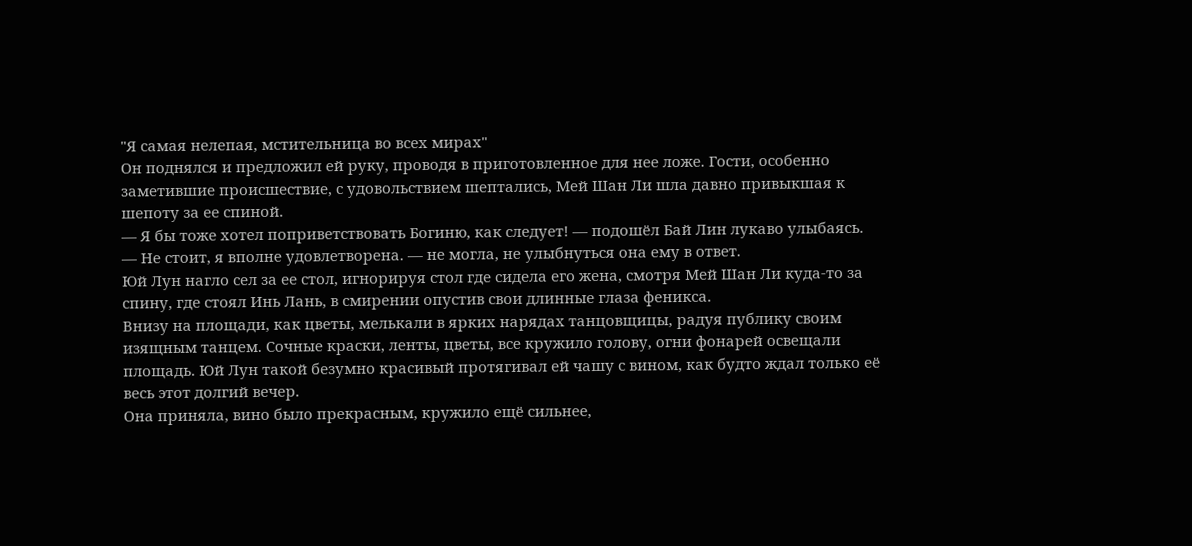"Я самая нелепая, мстительница во всех мирах"
Он поднялся и предложил ей руку, проводя в приготовленное для нее ложе. Гости, особенно заметившие происшествие, с удовольствием шептались, Мей Шан Ли шла давно привыкшая к шепоту за ее спиной.
— Я бы тоже хотел поприветствовать Богиню, как следует! — подошёл Бай Лин лукаво улыбаясь.
— Не стоит, я вполне удовлетворена. — не могла, не улыбнуться она ему в ответ.
Юй Лун нагло сел за ее стол, игнорируя стол где сидела его жена, смотря Мей Шан Ли куда-то за спину, где стоял Инь Лань, в смирении опустив свои длинные глаза феникса.
Внизу на площади, как цветы, мелькали в ярких нарядах танцовщицы, радуя публику своим изящным танцем. Сочные краски, ленты, цветы, все кружило голову, огни фонарей освещали площадь. Юй Лун такой безумно красивый протягивал ей чашу с вином, как будто ждал только её весь этот долгий вечер.
Она приняла, вино было прекрасным, кружило ещё сильнее,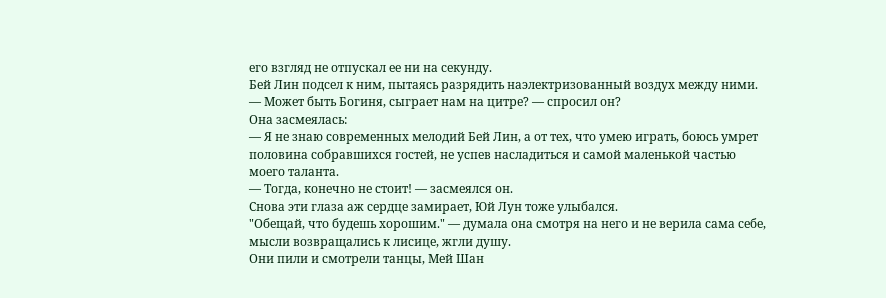его взгляд не отпускал ее ни на секунду.
Бей Лин подсел к ним, пытаясь разрядить наэлектризованный воздух между ними.
— Может быть Богиня, сыграет нам на цитре? — спросил он?
Она засмеялась:
— Я не знаю современных мелодий Бей Лин, а от тех, что умею играть, боюсь умрет половина собравшихся гостей, не успев насладиться и самой маленькой частью моего таланта.
— Тогда, конечно не стоит! — засмеялся он.
Снова эти глаза аж сердце замирает, Юй Лун тоже улыбался.
"Обещай, что будешь хорошим." — думала она смотря на него и не верила сама себе, мысли возвращались к лисице, жгли душу.
Они пили и смотрели танцы, Мей Шан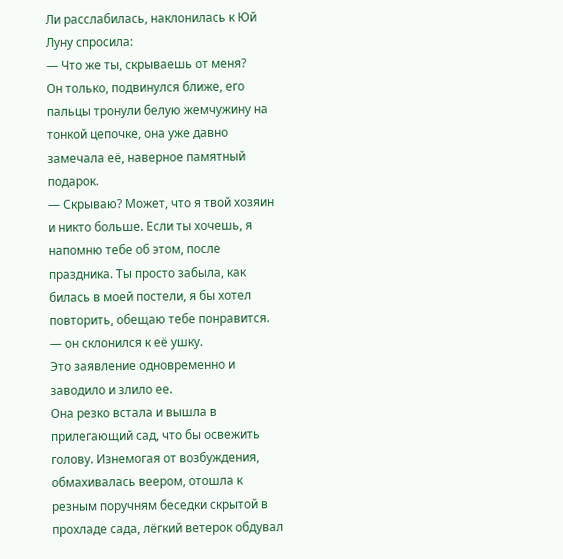Ли расслабилась, наклонилась к Юй Луну спросила:
— Что же ты, скрываешь от меня?
Он только, подвинулся ближе, его пальцы тронули белую жемчужину на тонкой цепочке, она уже давно замечала её, наверное памятный подарок.
— Скрываю? Может, что я твой хозяин и никто больше. Если ты хочешь, я напомню тебе об этом, после праздника. Ты просто забыла, как билась в моей постели, я бы хотел повторить, обещаю тебе понравится. — он склонился к её ушку.
Это заявление одновременно и заводило и злило ее.
Она резко встала и вышла в прилегающий сад, что бы освежить голову. Изнемогая от возбуждения, обмахивалась веером, отошла к резным поручням беседки скрытой в прохладе сада, лёгкий ветерок обдувал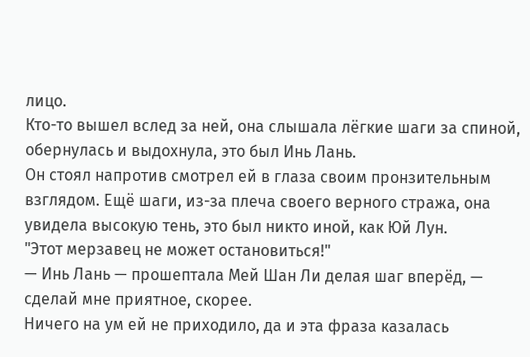лицо.
Кто-то вышел вслед за ней, она слышала лёгкие шаги за спиной, обернулась и выдохнула, это был Инь Лань.
Он стоял напротив смотрел ей в глаза своим пронзительным взглядом. Ещё шаги, из-за плеча своего верного стража, она увидела высокую тень, это был никто иной, как Юй Лун.
"Этот мерзавец не может остановиться!"
— Инь Лань — прошептала Мей Шан Ли делая шаг вперёд, — сделай мне приятное, скорее.
Ничего на ум ей не приходило, да и эта фраза казалась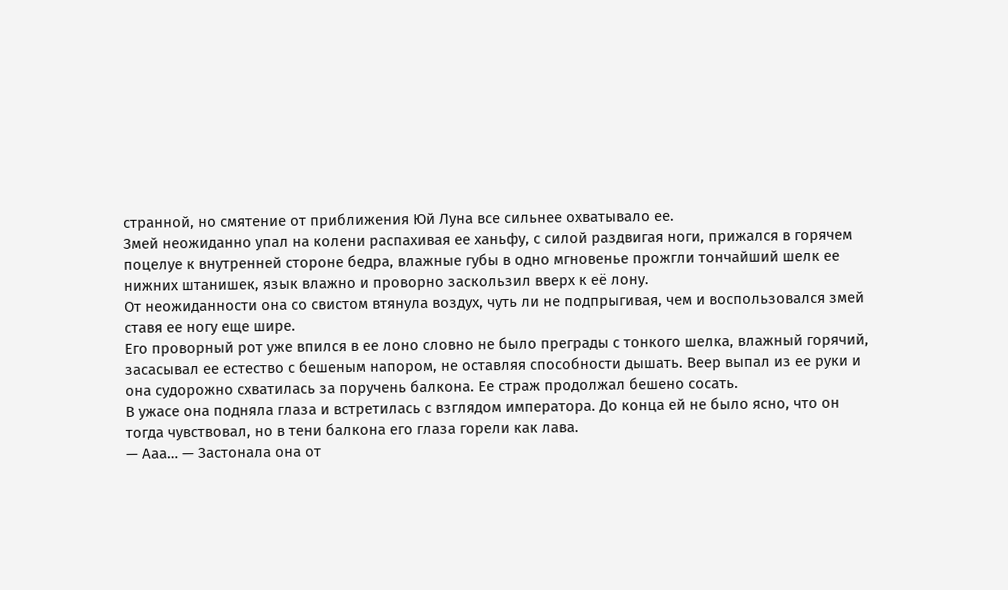странной, но смятение от приближения Юй Луна все сильнее охватывало ее.
Змей неожиданно упал на колени распахивая ее ханьфу, с силой раздвигая ноги, прижался в горячем поцелуе к внутренней стороне бедра, влажные губы в одно мгновенье прожгли тончайший шелк ее нижних штанишек, язык влажно и проворно заскользил вверх к её лону.
От неожиданности она со свистом втянула воздух, чуть ли не подпрыгивая, чем и воспользовался змей ставя ее ногу еще шире.
Его проворный рот уже впился в ее лоно словно не было преграды с тонкого шелка, влажный горячий, засасывал ее естество с бешеным напором, не оставляя способности дышать. Веер выпал из ее руки и она судорожно схватилась за поручень балкона. Ее страж продолжал бешено сосать.
В ужасе она подняла глаза и встретилась с взглядом императора. До конца ей не было ясно, что он тогда чувствовал, но в тени балкона его глаза горели как лава.
— Ааа… — Застонала она от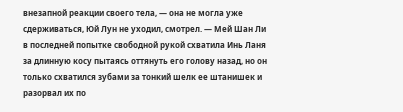внезапной реакции своего тела, — она не могла уже сдерживаться, Юй Лун не уходил, смотрел. — Мей Шан Ли в последней попытке свободной рукой схватила Инь Ланя за длинную косу пытаясь оттянуть его голову назад, но он только схватился зубами за тонкий шелк ее штанишек и разорвал их по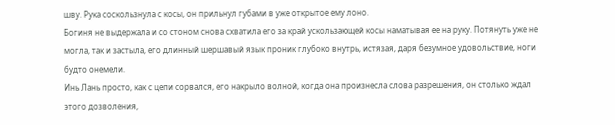шву. Рука соскользнула с косы, он прильнул губами в уже открытое ему лоно.
Богиня не выдержала и со стоном снова схватила его за край ускользающей косы наматывая ее на руку. Потянуть уже не могла, так и застыла, его длинный шершавый язык проник глубоко внутрь, истязая, даря безумное удовольствие, ноги будто онемели.
Инь Лань просто, как с цепи сорвался, его накрыло волной, когда она произнесла слова разрешения, он столько ждал этого дозволения,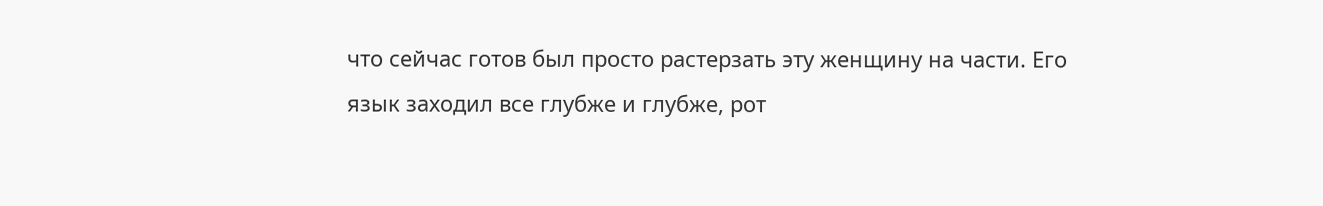что сейчас готов был просто растерзать эту женщину на части. Его язык заходил все глубже и глубже, рот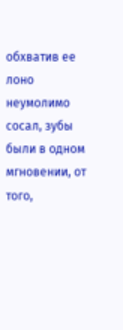обхватив ее лоно неумолимо сосал, зубы были в одном мгновении, от того,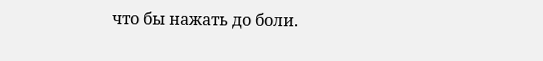что бы нажать до боли.